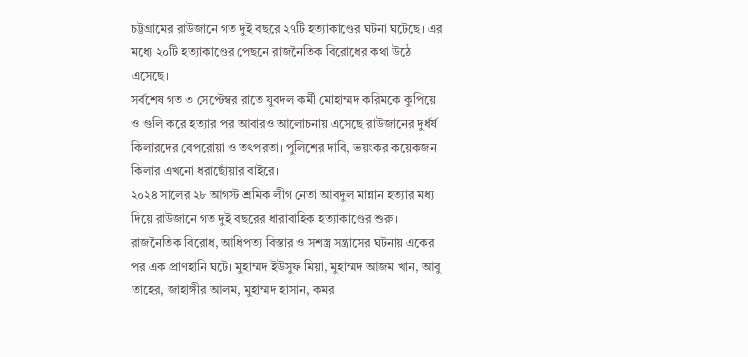চট্টগ্রামের রাউজানে গত দুই বছরে ২৭টি হত্যাকাণ্ডের ঘটনা ঘটেছে। এর মধ্যে ২০টি হত্যাকাণ্ডের পেছনে রাজনৈতিক বিরোধের কথা উঠে এসেছে।
সর্বশেষ গত ৩ সেপ্টেম্বর রাতে যুবদল কর্মী মোহাম্মদ করিমকে কুপিয়ে ও গুলি করে হত্যার পর আবারও আলোচনায় এসেছে রাউজানের দুর্ধর্ষ কিলারদের বেপরোয়া ও তৎপরতা। পুলিশের দাবি, ভয়ংকর কয়েকজন কিলার এখনো ধরাছোঁয়ার বাইরে।
২০২৪ সালের ২৮ আগস্ট শ্রমিক লীগ নেতা আবদুল মান্নান হত্যার মধ্য দিয়ে রাউজানে গত দুই বছরের ধারাবাহিক হত্যাকাণ্ডের শুরু। রাজনৈতিক বিরোধ, আধিপত্য বিস্তার ও সশস্ত্র সন্ত্রাসের ঘটনায় একের পর এক প্রাণহানি ঘটে। মুহাম্মদ ইউসুফ মিয়া, মুহাম্মদ আজম খান, আবু তাহের, জাহাঙ্গীর আলম, মুহাম্মদ হাসান, কমর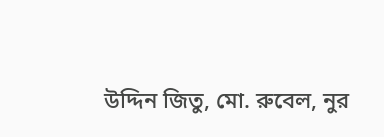উদ্দিন জিতু, মো. রুবেল, নুর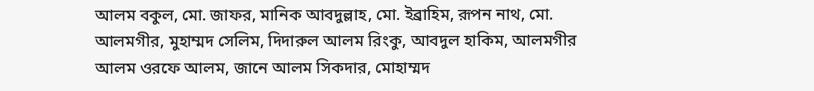আলম বকুল, মো. জাফর, মানিক আবদুল্লাহ, মো. ইব্রাহিম, রূপন নাথ, মো. আলমগীর, মুহাম্মদ সেলিম, দিদারুল আলম রিংকু, আবদুল হাকিম, আলমগীর আলম ওরফে আলম, জানে আলম সিকদার, মোহাম্মদ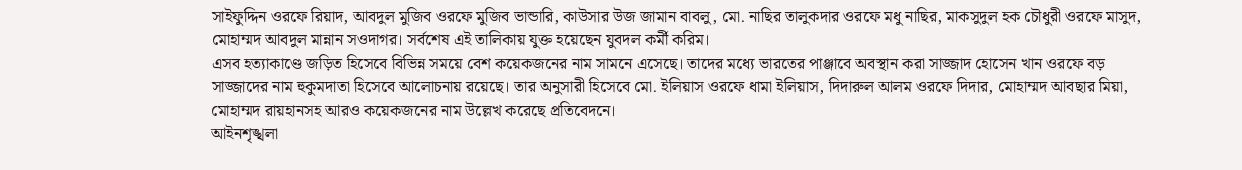সাইফুদ্দিন ওরফে রিয়াদ, আবদুল মুজিব ওরফে মুজিব ভান্ডারি, কাউসার উজ জামান বাবলু, মো. নাছির তালুকদার ওরফে মধু নাছির, মাকসুদুল হক চৌধুরী ওরফে মাসুদ, মোহাম্মদ আবদুল মান্নান সওদাগর। সর্বশেষ এই তালিকায় যুক্ত হয়েছেন যুবদল কর্মী করিম।
এসব হত্যাকাণ্ডে জড়িত হিসেবে বিভিন্ন সময়ে বেশ কয়েকজনের নাম সামনে এসেছে। তাদের মধ্যে ভারতের পাঞ্জাবে অবস্থান করা সাজ্জাদ হোসেন খান ওরফে বড় সাজ্জাদের নাম হুকুমদাতা হিসেবে আলোচনায় রয়েছে। তার অনুসারী হিসেবে মো. ইলিয়াস ওরফে ধামা ইলিয়াস, দিদারুল আলম ওরফে দিদার, মোহাম্মদ আবছার মিয়া, মোহাম্মদ রায়হানসহ আরও কয়েকজনের নাম উল্লেখ করেছে প্রতিবেদনে।
আইনশৃঙ্খলা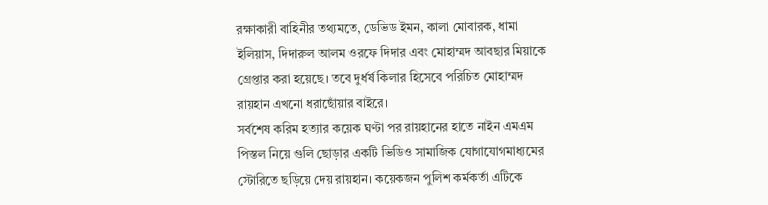রক্ষাকারী বাহিনীর তথ্যমতে, ডেভিড ইমন, কালা মোবারক, ধামা ইলিয়াস, দিদারুল আলম ওরফে দিদার এবং মোহাম্মদ আবছার মিয়াকে গ্রেপ্তার করা হয়েছে। তবে দুর্ধর্ষ কিলার হিসেবে পরিচিত মোহাম্মদ রায়হান এখনো ধরাছোঁয়ার বাইরে।
সর্বশেষ করিম হত্যার কয়েক ঘণ্টা পর রায়হানের হাতে নাইন এমএম পিস্তল নিয়ে গুলি ছোড়ার একটি ভিডিও সামাজিক যোগাযোগমাধ্যমের স্টোরিতে ছড়িয়ে দেয় রায়হান। কয়েকজন পুলিশ কর্মকর্তা এটিকে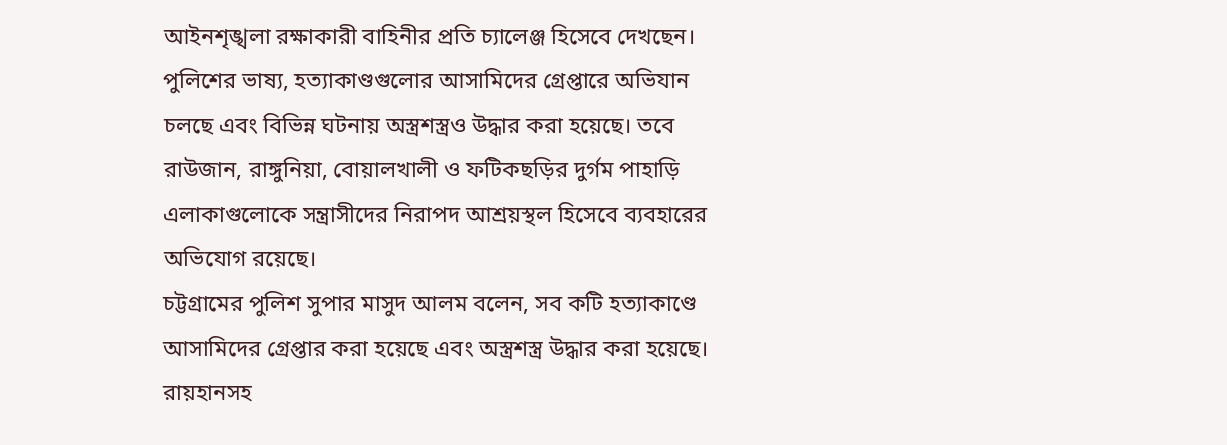আইনশৃঙ্খলা রক্ষাকারী বাহিনীর প্রতি চ্যালেঞ্জ হিসেবে দেখছেন।
পুলিশের ভাষ্য, হত্যাকাণ্ডগুলোর আসামিদের গ্রেপ্তারে অভিযান চলছে এবং বিভিন্ন ঘটনায় অস্ত্রশস্ত্রও উদ্ধার করা হয়েছে। তবে রাউজান, রাঙ্গুনিয়া, বোয়ালখালী ও ফটিকছড়ির দুর্গম পাহাড়ি এলাকাগুলোকে সন্ত্রাসীদের নিরাপদ আশ্রয়স্থল হিসেবে ব্যবহারের অভিযোগ রয়েছে।
চট্টগ্রামের পুলিশ সুপার মাসুদ আলম বলেন, সব কটি হত্যাকাণ্ডে আসামিদের গ্রেপ্তার করা হয়েছে এবং অস্ত্রশস্ত্র উদ্ধার করা হয়েছে। রায়হানসহ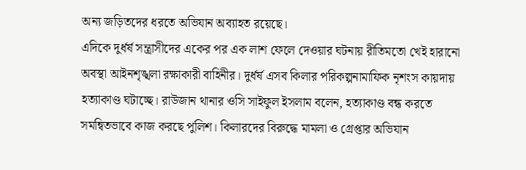অন্য জড়িতদের ধরতে অভিযান অব্যাহত রয়েছে।
এদিকে দুর্ধর্ষ সন্ত্রাসীদের একের পর এক লাশ ফেলে দেওয়ার ঘটনায় রীতিমতো খেই হারানো অবস্থা আইনশৃঙ্খলা রক্ষাকারী বাহিনীর। দুর্ধর্ষ এসব কিলার পরিকল্পনামাফিক নৃশংস কায়দায় হত্যাকাণ্ড ঘটাচ্ছে। রাউজান থানার ওসি সাইফুল ইসলাম বলেন, হত্যাকাণ্ড বন্ধ করতে সমন্বিতভাবে কাজ করছে পুলিশ। কিলারদের বিরুদ্ধে মামলা ও গ্রেপ্তার অভিযান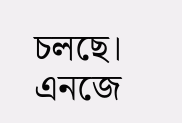চলছে।
এনজে